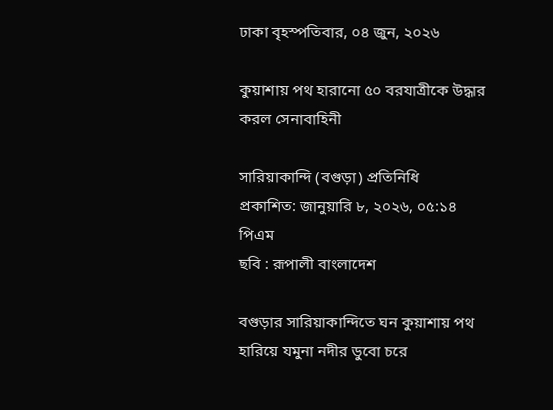ঢাকা বৃহস্পতিবার, ০৪ জুন, ২০২৬

কুয়াশায় পথ হারানো ৫০ বরযাত্রীকে উদ্ধার করল সেনাবাহিনী

সারিয়াকান্দি (বগুড়া) প্রতিনিধি
প্রকাশিত: জানুয়ারি ৮, ২০২৬, ০৫:১৪ পিএম
ছবি : রূপালী বাংলাদেশ

বগুড়ার সারিয়াকান্দিতে ঘন কুয়াশায় পথ হারিয়ে যমুনা নদীর ডুবো চরে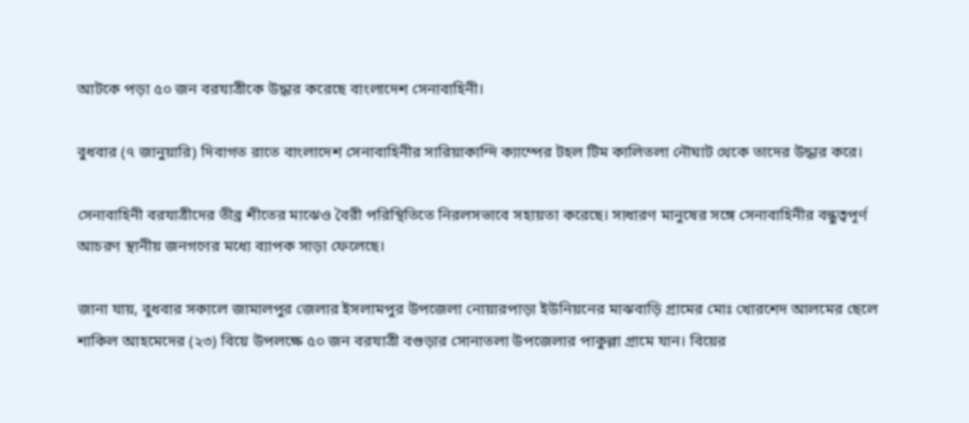আটকে পড়া ৫০ জন বরযাত্রীকে উদ্ধার করেছে বাংলাদেশ সেনাবাহিনী।

বুধবার (৭ জানুয়ারি) দিবাগত রাতে বাংলাদেশ সেনাবাহিনীর সারিয়াকান্দি ক্যাম্পের টহল টিম কালিতলা নৌঘাট থেকে তাদের উদ্ধার করে।

সেনাবাহিনী বরযাত্রীদের তীব্র শীতের মাঝেও বৈরী পরিস্থিতিতে নিরলসভাবে সহায়তা করেছে। সাধারণ মানুষের সঙ্গে সেনাবাহিনীর বন্ধুত্বপূর্ণ আচরণ স্থানীয় জনগণের মধ্যে ব্যাপক সাড়া ফেলেছে।

জানা যায়, বুধবার সকালে জামালপুর জেলার ইসলামপুর উপজেলা নোয়ারপাড়া ইউনিয়নের মাঝবাড়ি গ্রামের মোঃ খোরশেদ আলমের ছেলে শাকিল আহমেদের (২৩) বিয়ে উপলক্ষে ৫০ জন বরযাত্রী বগুড়ার সোনাতলা উপজেলার পাকুল্লা গ্রামে যান। বিয়ের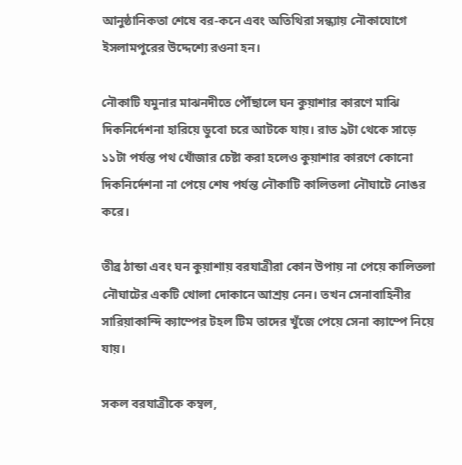আনুষ্ঠানিকতা শেষে বর-কনে এবং অতিথিরা সন্ধ্যায় নৌকাযোগে ইসলামপুরের উদ্দেশ্যে রওনা হন।

নৌকাটি যমুনার মাঝনদীতে পৌঁছালে ঘন কুয়াশার কারণে মাঝি দিকনির্দেশনা হারিয়ে ডুবো চরে আটকে যায়। রাত ৯টা থেকে সাড়ে ১১টা পর্যন্ত পথ খোঁজার চেষ্টা করা হলেও কুয়াশার কারণে কোনো দিকনির্দেশনা না পেয়ে শেষ পর্যন্ত নৌকাটি কালিতলা নৌঘাটে নোঙর করে।

তীব্র ঠান্ডা এবং ঘন কুয়াশায় বরযাত্রীরা কোন উপায় না পেয়ে কালিতলা নৌঘাটের একটি খোলা দোকানে আশ্রয় নেন। তখন সেনাবাহিনীর সারিয়াকান্দি ক্যাম্পের টহল টিম তাদের খুঁজে পেয়ে সেনা ক্যাম্পে নিয়ে যায়।

সকল বরযাত্রীকে কম্বল,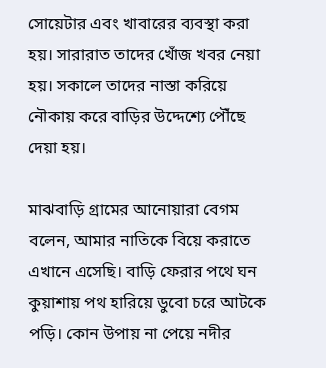সোয়েটার এবং খাবারের ব্যবস্থা করা হয়। সারারাত তাদের খোঁজ খবর নেয়া হয়। সকালে তাদের নাস্তা করিয়ে নৌকায় করে বাড়ির উদ্দেশ্যে পৌঁছে দেয়া হয়।

মাঝবাড়ি গ্রামের আনোয়ারা বেগম বলেন, আমার নাতিকে বিয়ে করাতে এখানে এসেছি। বাড়ি ফেরার পথে ঘন কুয়াশায় পথ হারিয়ে ডুবো চরে আটকে পড়ি। কোন উপায় না পেয়ে নদীর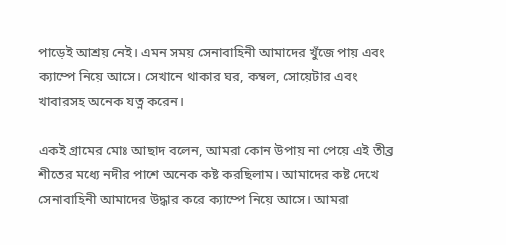পাড়েই আশ্রয় নেই। এমন সময় সেনাবাহিনী আমাদের খুঁজে পায় এবং ক্যাম্পে নিয়ে আসে। সেখানে থাকার ঘর, কম্বল, সোয়েটার এবং খাবারসহ অনেক যত্ন করেন।

একই গ্রামের মোঃ আছাদ বলেন, আমরা কোন উপায় না পেয়ে এই তীব্র শীতের মধ্যে নদীর পাশে অনেক কষ্ট করছিলাম। আমাদের কষ্ট দেখে সেনাবাহিনী আমাদের উদ্ধার করে ক্যাম্পে নিয়ে আসে। আমরা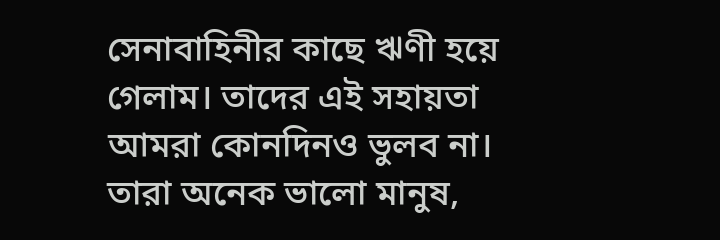সেনাবাহিনীর কাছে ঋণী হয়ে গেলাম। তাদের এই সহায়তা আমরা কোনদিনও ভুলব না। তারা অনেক ভালো মানুষ,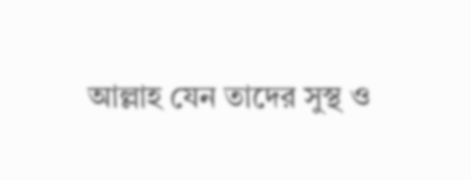আল্লাহ যেন তাদের সুস্থ ও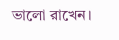ভালো রাখেন।